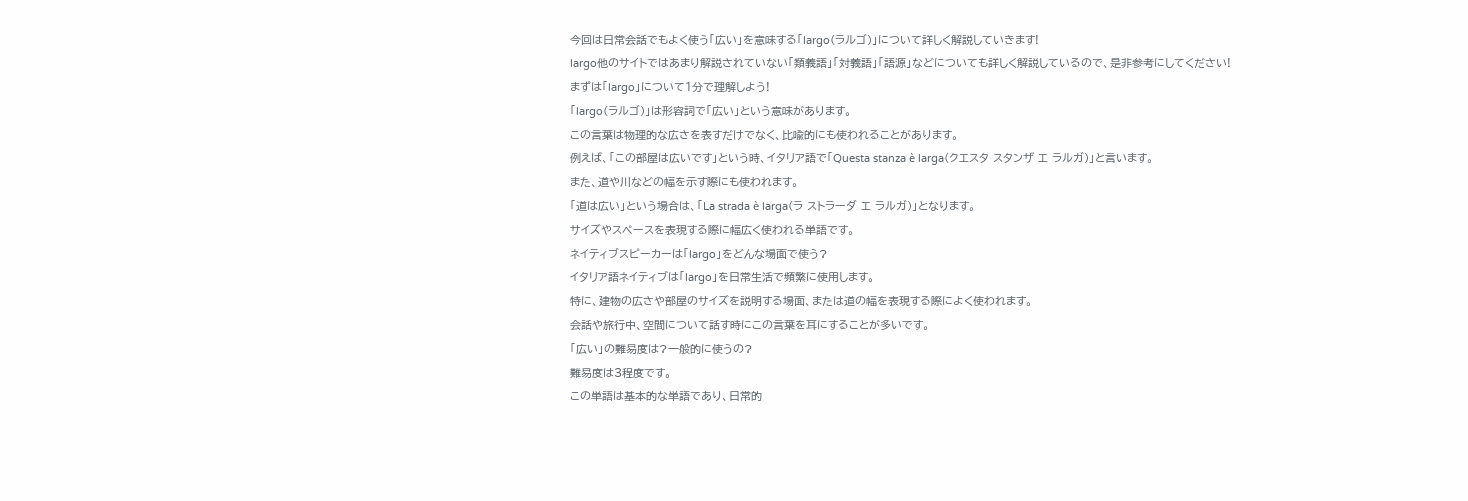今回は日常会話でもよく使う「広い」を意味する「largo(ラルゴ)」について詳しく解説していきます!
largo他のサイトではあまり解説されていない「類義語」「対義語」「語源」などについても詳しく解説しているので、是非参考にしてください!
まずは「largo」について1分で理解しよう!
「largo(ラルゴ)」は形容詞で「広い」という意味があります。
この言葉は物理的な広さを表すだけでなく、比喩的にも使われることがあります。
例えば、「この部屋は広いです」という時、イタリア語で「Questa stanza è larga(クエスタ スタンザ エ ラルガ)」と言います。
また、道や川などの幅を示す際にも使われます。
「道は広い」という場合は、「La strada è larga(ラ ストラーダ エ ラルガ)」となります。
サイズやスペースを表現する際に幅広く使われる単語です。
ネイティブスピーカーは「largo」をどんな場面で使う?
イタリア語ネイティブは「largo」を日常生活で頻繁に使用します。
特に、建物の広さや部屋のサイズを説明する場面、または道の幅を表現する際によく使われます。
会話や旅行中、空間について話す時にこの言葉を耳にすることが多いです。
「広い」の難易度は?一般的に使うの?
難易度は3程度です。
この単語は基本的な単語であり、日常的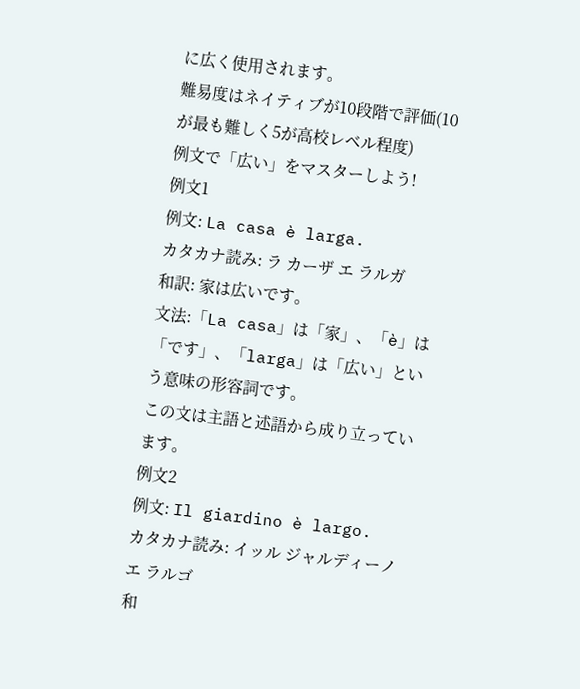に広く使用されます。
難易度はネイティブが10段階で評価(10が最も難しく5が高校レベル程度)
例文で「広い」をマスターしよう!
例文1
例文: La casa è larga.
カタカナ読み: ラ カーザ エ ラルガ
和訳: 家は広いです。
文法:「La casa」は「家」、「è」は「です」、「larga」は「広い」という意味の形容詞です。
この文は主語と述語から成り立っています。
例文2
例文: Il giardino è largo.
カタカナ読み: イッル ジャルディーノ エ ラルゴ
和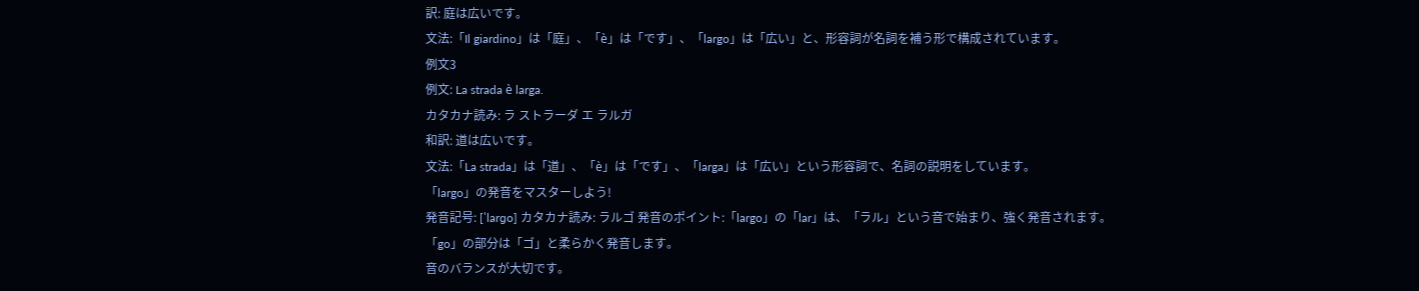訳: 庭は広いです。
文法:「Il giardino」は「庭」、「è」は「です」、「largo」は「広い」と、形容詞が名詞を補う形で構成されています。
例文3
例文: La strada è larga.
カタカナ読み: ラ ストラーダ エ ラルガ
和訳: 道は広いです。
文法:「La strada」は「道」、「è」は「です」、「larga」は「広い」という形容詞で、名詞の説明をしています。
「largo」の発音をマスターしよう!
発音記号: [ˈlarɡo] カタカナ読み: ラルゴ 発音のポイント:「largo」の「lar」は、「ラル」という音で始まり、強く発音されます。
「go」の部分は「ゴ」と柔らかく発音します。
音のバランスが大切です。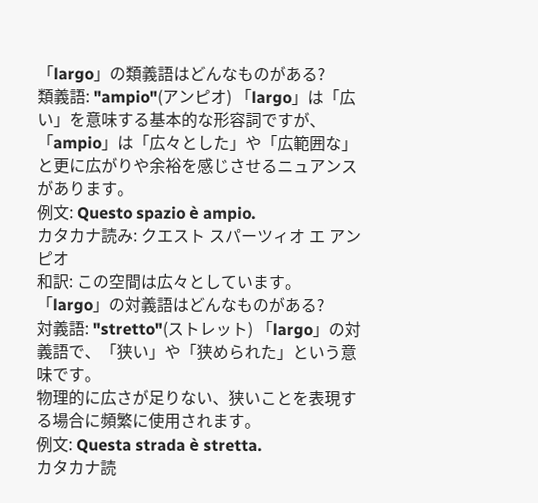「largo」の類義語はどんなものがある?
類義語: "ampio"(アンピオ) 「largo」は「広い」を意味する基本的な形容詞ですが、「ampio」は「広々とした」や「広範囲な」と更に広がりや余裕を感じさせるニュアンスがあります。
例文: Questo spazio è ampio.
カタカナ読み: クエスト スパーツィオ エ アンピオ
和訳: この空間は広々としています。
「largo」の対義語はどんなものがある?
対義語: "stretto"(ストレット) 「largo」の対義語で、「狭い」や「狭められた」という意味です。
物理的に広さが足りない、狭いことを表現する場合に頻繁に使用されます。
例文: Questa strada è stretta.
カタカナ読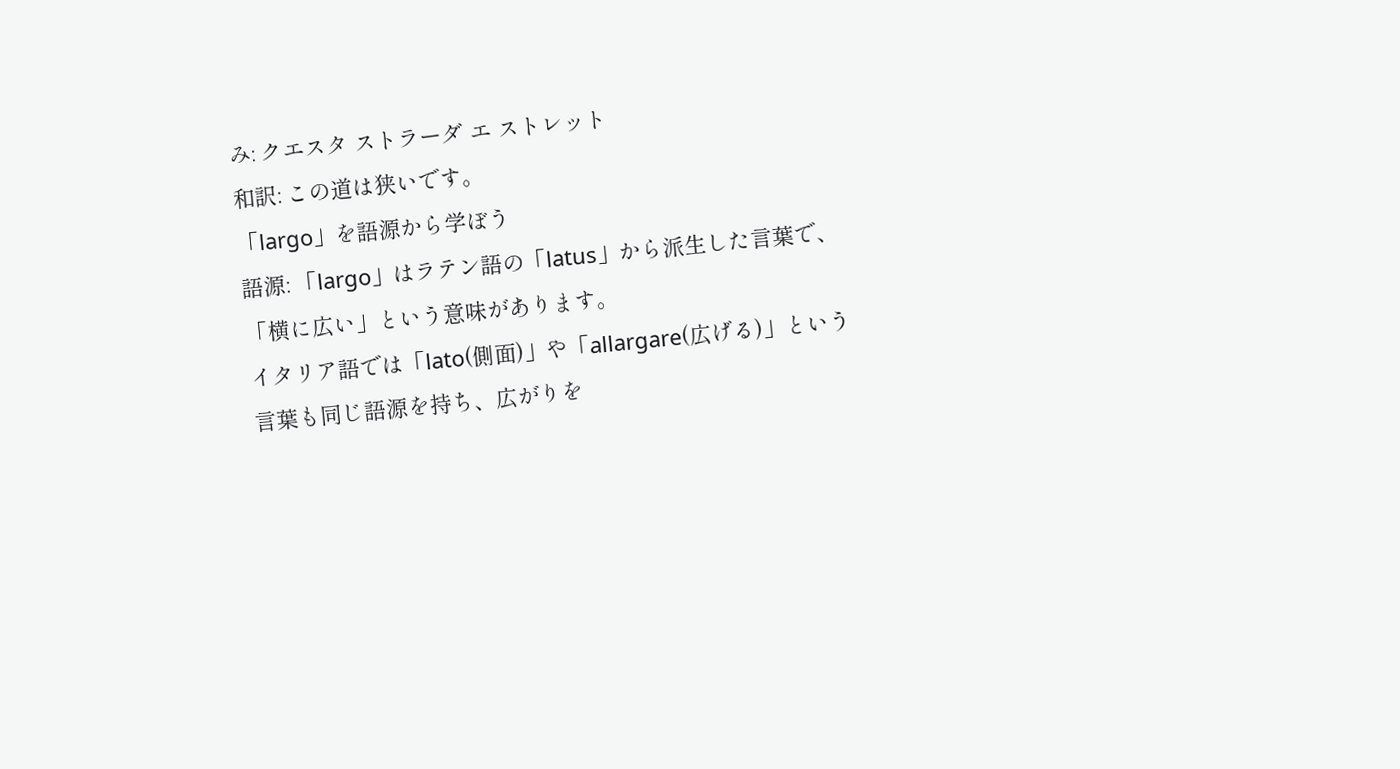み: クエスタ ストラーダ エ ストレット
和訳: この道は狭いです。
「largo」を語源から学ぼう
語源: 「largo」はラテン語の「latus」から派生した言葉で、「横に広い」という意味があります。
イタリア語では「lato(側面)」や「allargare(広げる)」という言葉も同じ語源を持ち、広がりを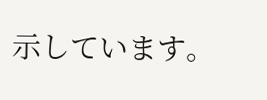示しています。